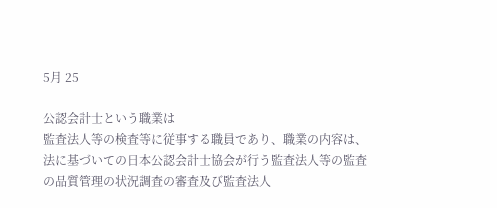5月 25

公認会計士という職業は
監査法人等の検査等に従事する職員であり、職業の内容は、法に基づいての日本公認会計士協会が行う監査法人等の監査の品質管理の状況調査の審査及び監査法人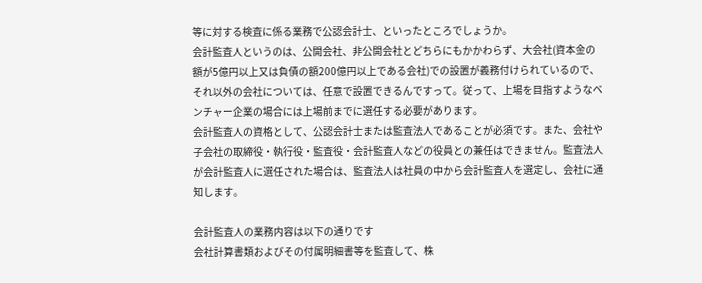等に対する検査に係る業務で公認会計士、といったところでしょうか。
会計監査人というのは、公開会社、非公開会社とどちらにもかかわらず、大会社(資本金の額が5億円以上又は負債の額200億円以上である会社)での設置が義務付けられているので、それ以外の会社については、任意で設置できるんですって。従って、上場を目指すようなベンチャー企業の場合には上場前までに選任する必要があります。
会計監査人の資格として、公認会計士または監査法人であることが必須です。また、会社や子会社の取締役・執行役・監査役・会計監査人などの役員との兼任はできません。監査法人が会計監査人に選任された場合は、監査法人は社員の中から会計監査人を選定し、会社に通知します。

会計監査人の業務内容は以下の通りです
会社計算書類およびその付属明細書等を監査して、株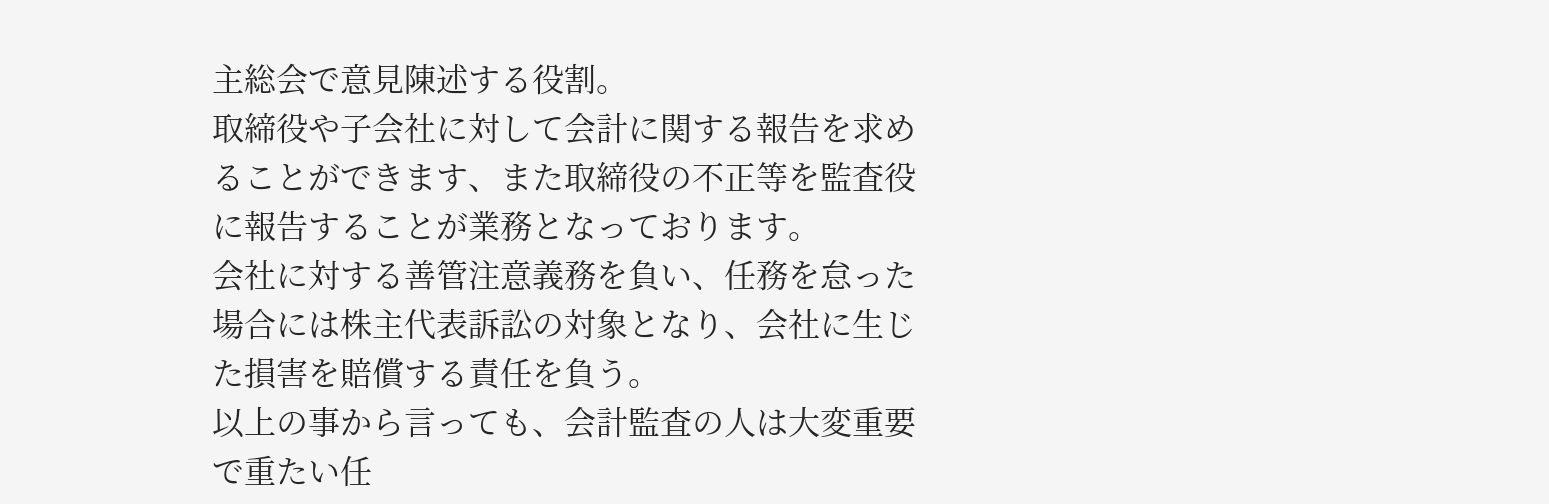主総会で意見陳述する役割。
取締役や子会社に対して会計に関する報告を求めることができます、また取締役の不正等を監査役に報告することが業務となっております。
会社に対する善管注意義務を負い、任務を怠った場合には株主代表訴訟の対象となり、会社に生じた損害を賠償する責任を負う。
以上の事から言っても、会計監査の人は大変重要で重たい任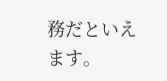務だといえます。